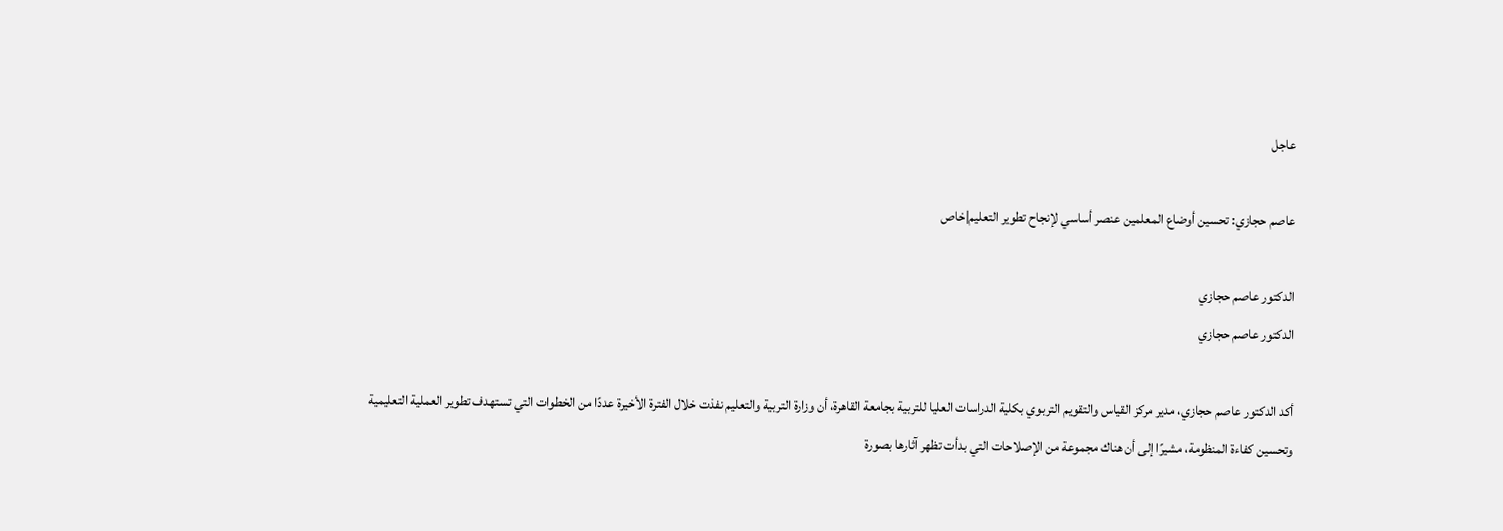عاجل

عاصم حجازي: تحسين أوضاع المعلمين عنصر أساسي لإنجاح تطوير التعليم|خاص

الدكتور عاصم حجازي
الدكتور عاصم حجازي

أكد الدكتور عاصم حجازي، مدير مركز القياس والتقويم التربوي بكلية الدراسات العليا للتربية بجامعة القاهرة، أن وزارة التربية والتعليم نفذت خلال الفترة الأخيرة عددًا من الخطوات التي تستهدف تطوير العملية التعليمية وتحسين كفاءة المنظومة، مشيرًا إلى أن هناك مجموعة من الإصلاحات التي بدأت تظهر آثارها بصورة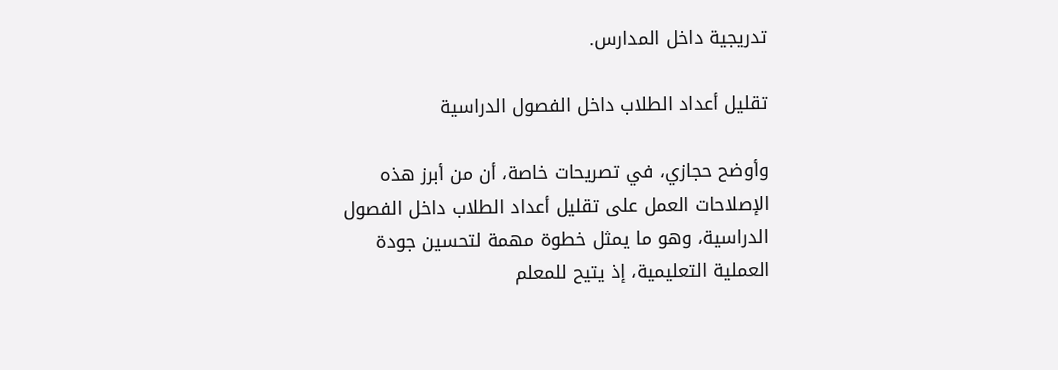تدريجية داخل المدارس.

تقليل أعداد الطلاب داخل الفصول الدراسية

وأوضح حجازي، في تصريحات خاصة، أن من أبرز هذه الإصلاحات العمل على تقليل أعداد الطلاب داخل الفصول الدراسية، وهو ما يمثل خطوة مهمة لتحسين جودة العملية التعليمية، إذ يتيح للمعلم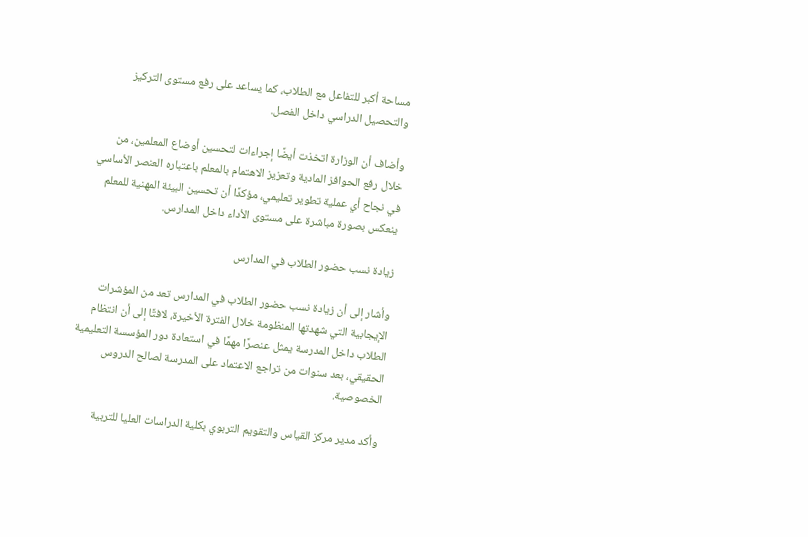مساحة أكبر للتفاعل مع الطلاب، كما يساعد على رفع مستوى التركيز والتحصيل الدراسي داخل الفصل.

وأضاف أن الوزارة اتخذت أيضًا إجراءات لتحسين أوضاع المعلمين، من خلال رفع الحوافز المادية وتعزيز الاهتمام بالمعلم باعتباره العنصر الأساسي في نجاح أي عملية تطوير تعليمي، مؤكدًا أن تحسين البيئة المهنية للمعلم ينعكس بصورة مباشرة على مستوى الأداء داخل المدارس.

زيادة نسب حضور الطلاب في المدارس

وأشار إلى أن زيادة نسب حضور الطلاب في المدارس تعد من المؤشرات الإيجابية التي شهدتها المنظومة خلال الفترة الأخيرة، لافتًا إلى أن انتظام الطلاب داخل المدرسة يمثل عنصرًا مهمًا في استعادة دور المؤسسة التعليمية الحقيقي، بعد سنوات من تراجع الاعتماد على المدرسة لصالح الدروس الخصوصية.

وأكد مدير مركز القياس والتقويم التربوي بكلية الدراسات العليا للتربية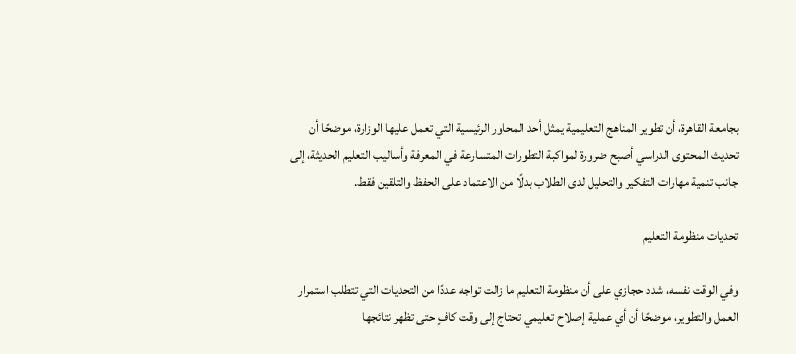بجامعة القاهرة، أن تطوير المناهج التعليمية يمثل أحد المحاور الرئيسية التي تعمل عليها الوزارة، موضحًا أن تحديث المحتوى الدراسي أصبح ضرورة لمواكبة التطورات المتسارعة في المعرفة وأساليب التعليم الحديثة، إلى جانب تنمية مهارات التفكير والتحليل لدى الطلاب بدلًا من الاعتماد على الحفظ والتلقين فقط.

تحديات منظومة التعليم

وفي الوقت نفسه، شدد حجازي على أن منظومة التعليم ما زالت تواجه عددًا من التحديات التي تتطلب استمرار العمل والتطوير، موضحًا أن أي عملية إصلاح تعليمي تحتاج إلى وقت كافٍ حتى تظهر نتائجها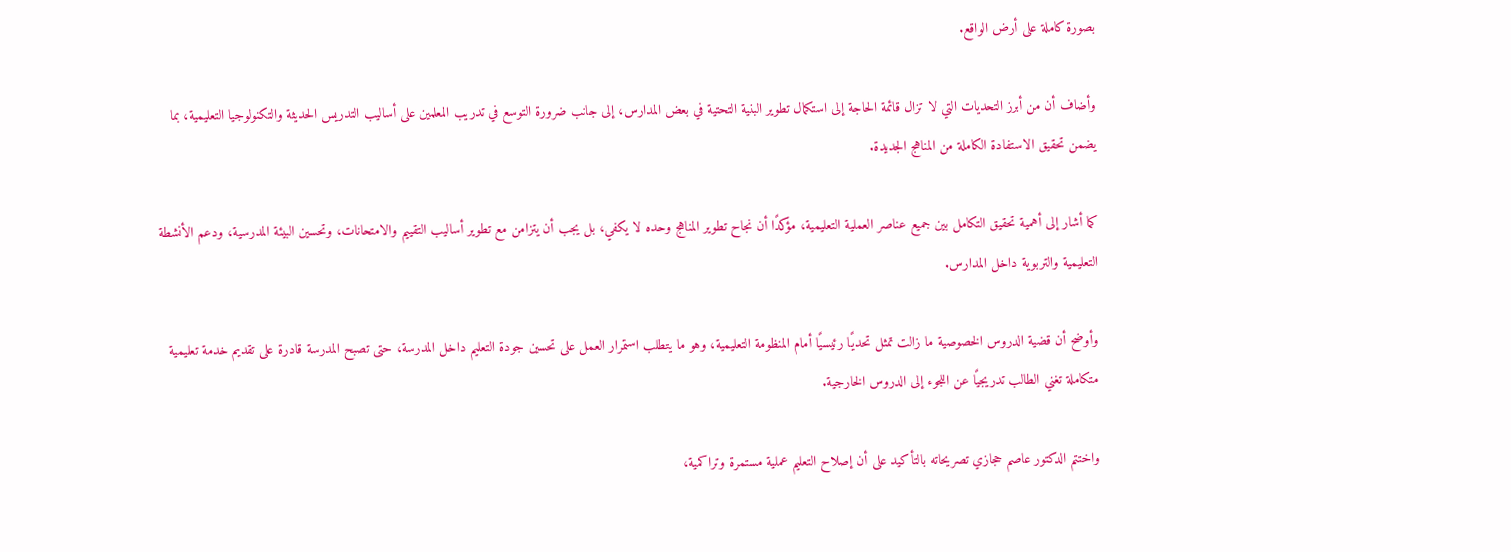بصورة كاملة على أرض الواقع.

وأضاف أن من أبرز التحديات التي لا تزال قائمة الحاجة إلى استكمال تطوير البنية التحتية في بعض المدارس، إلى جانب ضرورة التوسع في تدريب المعلمين على أساليب التدريس الحديثة والتكنولوجيا التعليمية، بما يضمن تحقيق الاستفادة الكاملة من المناهج الجديدة.

كما أشار إلى أهمية تحقيق التكامل بين جميع عناصر العملية التعليمية، مؤكدًا أن نجاح تطوير المناهج وحده لا يكفي، بل يجب أن يتزامن مع تطوير أساليب التقييم والامتحانات، وتحسين البيئة المدرسية، ودعم الأنشطة التعليمية والتربوية داخل المدارس.

وأوضح أن قضية الدروس الخصوصية ما زالت تمثل تحديًا رئيسيًا أمام المنظومة التعليمية، وهو ما يتطلب استمرار العمل على تحسين جودة التعليم داخل المدرسة، حتى تصبح المدرسة قادرة على تقديم خدمة تعليمية متكاملة تغني الطالب تدريجيًا عن اللجوء إلى الدروس الخارجية.

واختتم الدكتور عاصم حجازي تصريحاته بالتأكيد على أن إصلاح التعليم عملية مستمرة وتراكمية،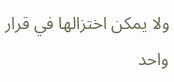ولا يمكن اختزالها في قرار واحد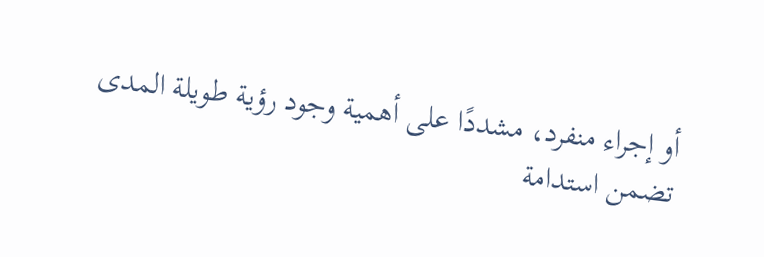أو إجراء منفرد، مشددًا على أهمية وجود رؤية طويلة المدى تضمن استدامة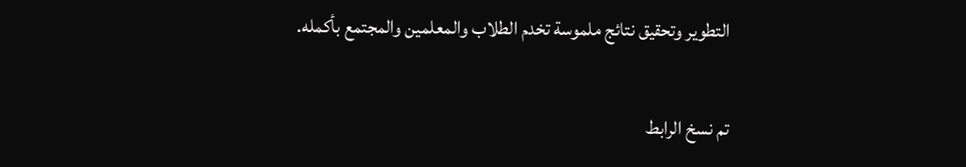التطوير وتحقيق نتائج ملموسة تخدم الطلاب والمعلمين والمجتمع بأكمله.

تم نسخ الرابط